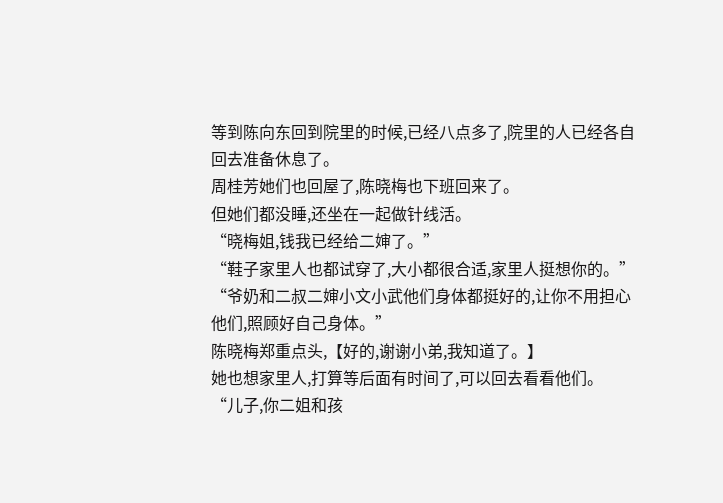等到陈向东回到院里的时候,已经八点多了,院里的人已经各自回去准备休息了。
周桂芳她们也回屋了,陈晓梅也下班回来了。
但她们都没睡,还坐在一起做针线活。
“晓梅姐,钱我已经给二婶了。”
“鞋子家里人也都试穿了,大小都很合适,家里人挺想你的。”
“爷奶和二叔二婶小文小武他们身体都挺好的,让你不用担心他们,照顾好自己身体。”
陈晓梅郑重点头,【好的,谢谢小弟,我知道了。】
她也想家里人,打算等后面有时间了,可以回去看看他们。
“儿子,你二姐和孩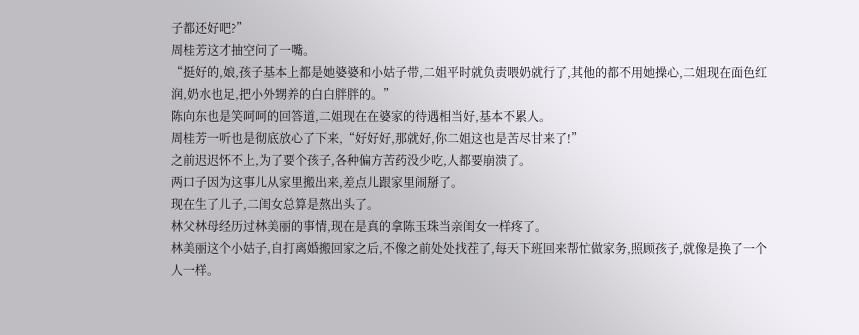子都还好吧?”
周桂芳这才抽空问了一嘴。
“挺好的,娘,孩子基本上都是她婆婆和小姑子带,二姐平时就负责喂奶就行了,其他的都不用她操心,二姐现在面色红润,奶水也足,把小外甥养的白白胖胖的。”
陈向东也是笑呵呵的回答道,二姐现在在婆家的待遇相当好,基本不累人。
周桂芳一听也是彻底放心了下来,“好好好,那就好,你二姐这也是苦尽甘来了!”
之前迟迟怀不上,为了要个孩子,各种偏方苦药没少吃,人都要崩溃了。
两口子因为这事儿从家里搬出来,差点儿跟家里闹掰了。
现在生了儿子,二闺女总算是熬出头了。
林父林母经历过林美丽的事情,现在是真的拿陈玉珠当亲闺女一样疼了。
林美丽这个小姑子,自打离婚搬回家之后,不像之前处处找茬了,每天下班回来帮忙做家务,照顾孩子,就像是换了一个人一样。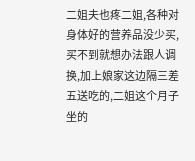二姐夫也疼二姐,各种对身体好的营养品没少买,买不到就想办法跟人调换,加上娘家这边隔三差五送吃的,二姐这个月子坐的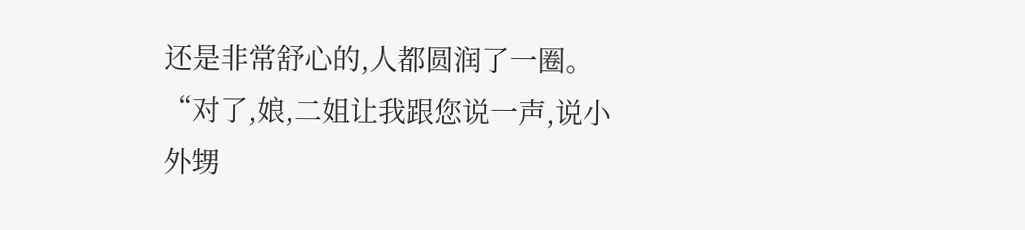还是非常舒心的,人都圆润了一圈。
“对了,娘,二姐让我跟您说一声,说小外甥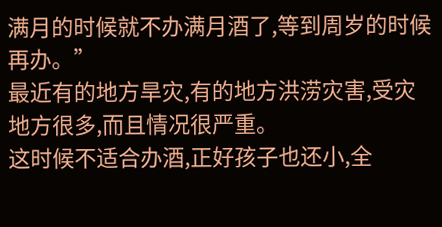满月的时候就不办满月酒了,等到周岁的时候再办。”
最近有的地方旱灾,有的地方洪涝灾害,受灾地方很多,而且情况很严重。
这时候不适合办酒,正好孩子也还小,全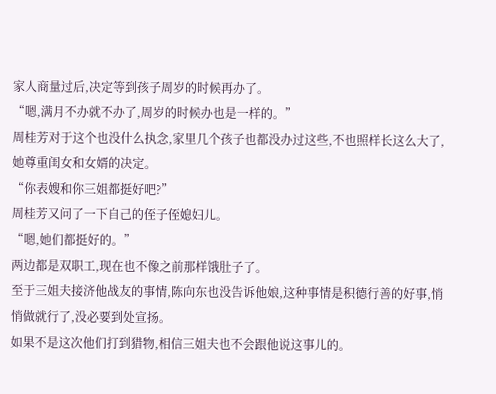家人商量过后,决定等到孩子周岁的时候再办了。
“嗯,满月不办就不办了,周岁的时候办也是一样的。”
周桂芳对于这个也没什么执念,家里几个孩子也都没办过这些,不也照样长这么大了,她尊重闺女和女婿的决定。
“你表嫂和你三姐都挺好吧?”
周桂芳又问了一下自己的侄子侄媳妇儿。
“嗯,她们都挺好的。”
两边都是双职工,现在也不像之前那样饿肚子了。
至于三姐夫接济他战友的事情,陈向东也没告诉他娘,这种事情是积德行善的好事,悄悄做就行了,没必要到处宣扬。
如果不是这次他们打到猎物,相信三姐夫也不会跟他说这事儿的。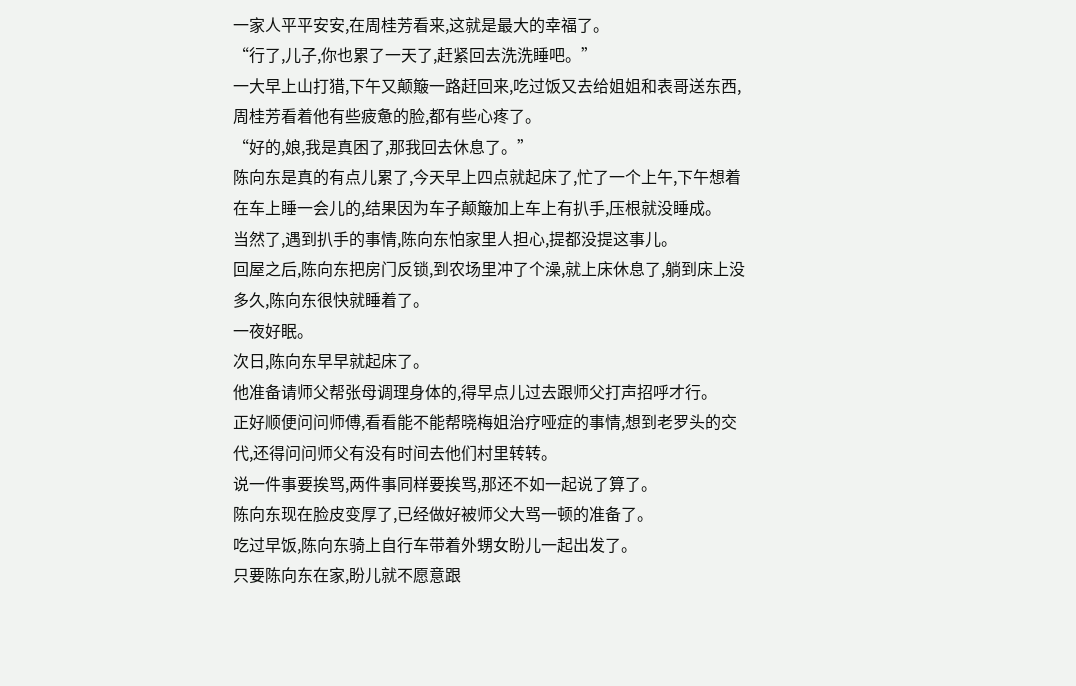一家人平平安安,在周桂芳看来,这就是最大的幸福了。
“行了,儿子,你也累了一天了,赶紧回去洗洗睡吧。”
一大早上山打猎,下午又颠簸一路赶回来,吃过饭又去给姐姐和表哥送东西,周桂芳看着他有些疲惫的脸,都有些心疼了。
“好的,娘,我是真困了,那我回去休息了。”
陈向东是真的有点儿累了,今天早上四点就起床了,忙了一个上午,下午想着在车上睡一会儿的,结果因为车子颠簸加上车上有扒手,压根就没睡成。
当然了,遇到扒手的事情,陈向东怕家里人担心,提都没提这事儿。
回屋之后,陈向东把房门反锁,到农场里冲了个澡,就上床休息了,躺到床上没多久,陈向东很快就睡着了。
一夜好眠。
次日,陈向东早早就起床了。
他准备请师父帮张母调理身体的,得早点儿过去跟师父打声招呼才行。
正好顺便问问师傅,看看能不能帮晓梅姐治疗哑症的事情,想到老罗头的交代,还得问问师父有没有时间去他们村里转转。
说一件事要挨骂,两件事同样要挨骂,那还不如一起说了算了。
陈向东现在脸皮变厚了,已经做好被师父大骂一顿的准备了。
吃过早饭,陈向东骑上自行车带着外甥女盼儿一起出发了。
只要陈向东在家,盼儿就不愿意跟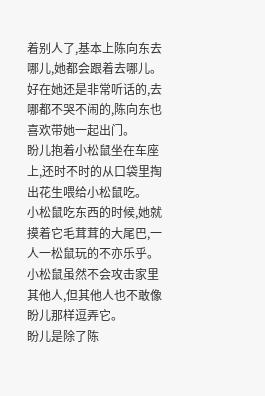着别人了,基本上陈向东去哪儿,她都会跟着去哪儿。
好在她还是非常听话的,去哪都不哭不闹的,陈向东也喜欢带她一起出门。
盼儿抱着小松鼠坐在车座上,还时不时的从口袋里掏出花生喂给小松鼠吃。
小松鼠吃东西的时候,她就摸着它毛茸茸的大尾巴,一人一松鼠玩的不亦乐乎。
小松鼠虽然不会攻击家里其他人,但其他人也不敢像盼儿那样逗弄它。
盼儿是除了陈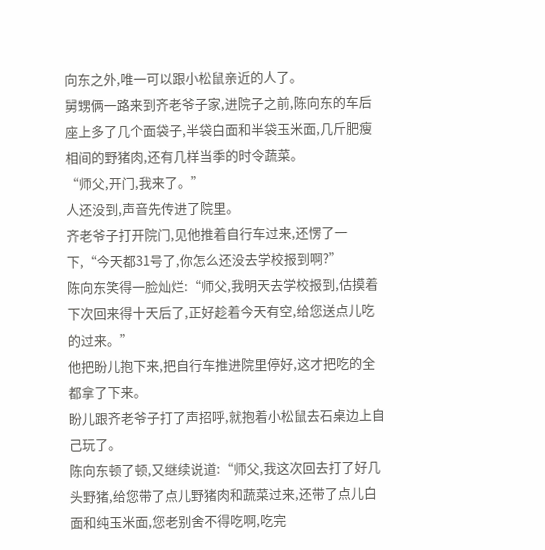向东之外,唯一可以跟小松鼠亲近的人了。
舅甥俩一路来到齐老爷子家,进院子之前,陈向东的车后座上多了几个面袋子,半袋白面和半袋玉米面,几斤肥瘦相间的野猪肉,还有几样当季的时令蔬菜。
“师父,开门,我来了。”
人还没到,声音先传进了院里。
齐老爷子打开院门,见他推着自行车过来,还愣了一下,“今天都31号了,你怎么还没去学校报到啊?”
陈向东笑得一脸灿烂:“师父,我明天去学校报到,估摸着下次回来得十天后了,正好趁着今天有空,给您送点儿吃的过来。”
他把盼儿抱下来,把自行车推进院里停好,这才把吃的全都拿了下来。
盼儿跟齐老爷子打了声招呼,就抱着小松鼠去石桌边上自己玩了。
陈向东顿了顿,又继续说道:“师父,我这次回去打了好几头野猪,给您带了点儿野猪肉和蔬菜过来,还带了点儿白面和纯玉米面,您老别舍不得吃啊,吃完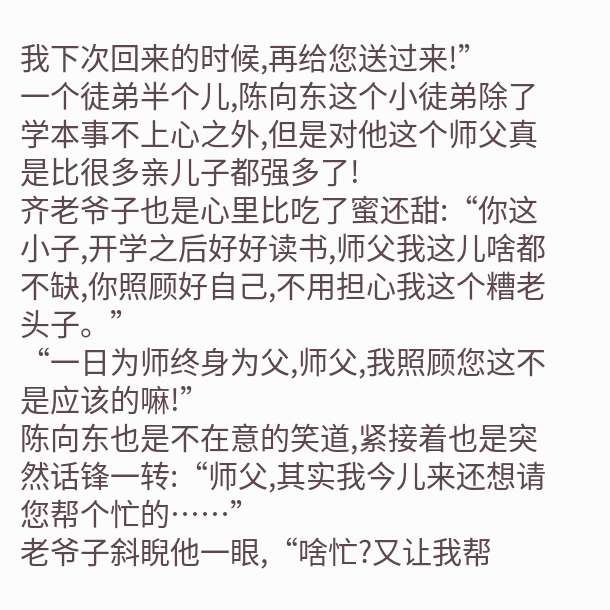我下次回来的时候,再给您送过来!”
一个徒弟半个儿,陈向东这个小徒弟除了学本事不上心之外,但是对他这个师父真是比很多亲儿子都强多了!
齐老爷子也是心里比吃了蜜还甜:“你这小子,开学之后好好读书,师父我这儿啥都不缺,你照顾好自己,不用担心我这个糟老头子。”
“一日为师终身为父,师父,我照顾您这不是应该的嘛!”
陈向东也是不在意的笑道,紧接着也是突然话锋一转:“师父,其实我今儿来还想请您帮个忙的……”
老爷子斜睨他一眼,“啥忙?又让我帮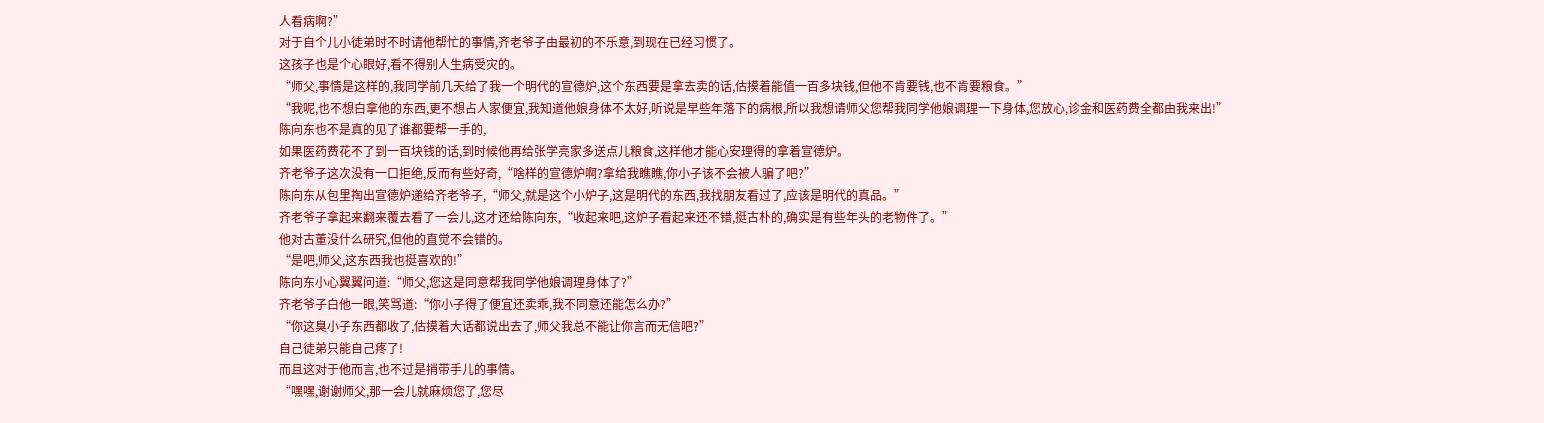人看病啊?”
对于自个儿小徒弟时不时请他帮忙的事情,齐老爷子由最初的不乐意,到现在已经习惯了。
这孩子也是个心眼好,看不得别人生病受灾的。
“师父,事情是这样的,我同学前几天给了我一个明代的宣德炉,这个东西要是拿去卖的话,估摸着能值一百多块钱,但他不肯要钱,也不肯要粮食。”
“我呢,也不想白拿他的东西,更不想占人家便宜,我知道他娘身体不太好,听说是早些年落下的病根,所以我想请师父您帮我同学他娘调理一下身体,您放心,诊金和医药费全都由我来出!”
陈向东也不是真的见了谁都要帮一手的,
如果医药费花不了到一百块钱的话,到时候他再给张学亮家多送点儿粮食,这样他才能心安理得的拿着宣德炉。
齐老爷子这次没有一口拒绝,反而有些好奇,“啥样的宣德炉啊?拿给我瞧瞧,你小子该不会被人骗了吧?”
陈向东从包里掏出宣德炉递给齐老爷子,“师父,就是这个小炉子,这是明代的东西,我找朋友看过了,应该是明代的真品。”
齐老爷子拿起来翻来覆去看了一会儿,这才还给陈向东,“收起来吧,这炉子看起来还不错,挺古朴的,确实是有些年头的老物件了。”
他对古董没什么研究,但他的直觉不会错的。
“是吧,师父,这东西我也挺喜欢的!”
陈向东小心翼翼问道:“师父,您这是同意帮我同学他娘调理身体了?”
齐老爷子白他一眼,笑骂道:“你小子得了便宜还卖乖,我不同意还能怎么办?”
“你这臭小子东西都收了,估摸着大话都说出去了,师父我总不能让你言而无信吧?”
自己徒弟只能自己疼了!
而且这对于他而言,也不过是捎带手儿的事情。
“嘿嘿,谢谢师父,那一会儿就麻烦您了,您尽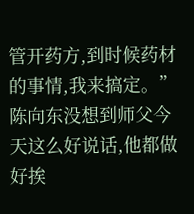管开药方,到时候药材的事情,我来搞定。”
陈向东没想到师父今天这么好说话,他都做好挨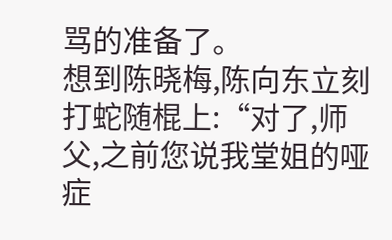骂的准备了。
想到陈晓梅,陈向东立刻打蛇随棍上:“对了,师父,之前您说我堂姐的哑症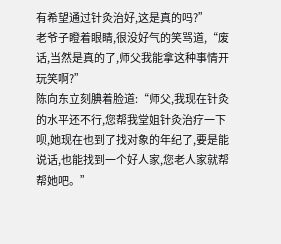有希望通过针灸治好,这是真的吗?”
老爷子瞪着眼睛,很没好气的笑骂道,“废话,当然是真的了,师父我能拿这种事情开玩笑啊?”
陈向东立刻腆着脸道:“师父,我现在针灸的水平还不行,您帮我堂姐针灸治疗一下呗,她现在也到了找对象的年纪了,要是能说话,也能找到一个好人家,您老人家就帮帮她吧。”